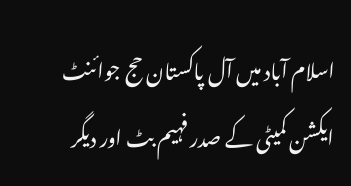اسلام آباد میں آل پاکستان حج جوائنٹ ایکشن کمیٹی کے صدر فہیم بٹ اور دیگر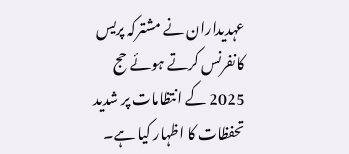عہدیداران نے مشترکہ پریس کانفرنس کرتے ہوئے حج 2025 کے انتظامات پر شدید تحفظات کا اظہار کیا ہے۔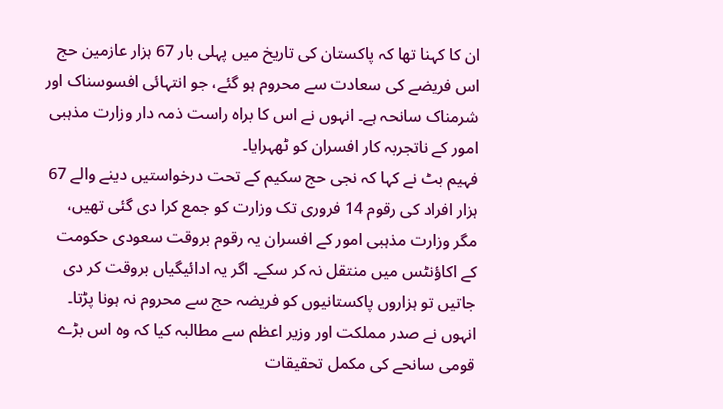ان کا کہنا تھا کہ پاکستان کی تاریخ میں پہلی بار 67 ہزار عازمین حج اس فریضے کی سعادت سے محروم ہو گئے، جو انتہائی افسوسناک اور شرمناک سانحہ ہے۔ انہوں نے اس کا براہ راست ذمہ دار وزارت مذہبی امور کے ناتجربہ کار افسران کو ٹھہرایا۔
فہیم بٹ نے کہا کہ نجی حج سکیم کے تحت درخواستیں دینے والے 67 ہزار افراد کی رقوم 14 فروری تک وزارت کو جمع کرا دی گئی تھیں، مگر وزارت مذہبی امور کے افسران یہ رقوم بروقت سعودی حکومت کے اکاؤنٹس میں منتقل نہ کر سکے۔ اگر یہ ادائیگیاں بروقت کر دی جاتیں تو ہزاروں پاکستانیوں کو فریضہ حج سے محروم نہ ہونا پڑتا۔
انہوں نے صدر مملکت اور وزیر اعظم سے مطالبہ کیا کہ وہ اس بڑے قومی سانحے کی مکمل تحقیقات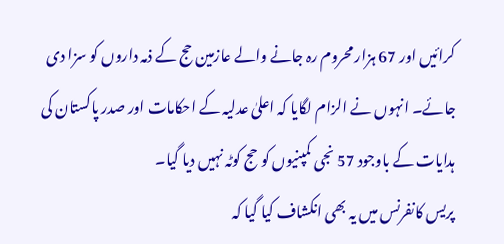کرائیں اور 67 ہزار محروم رہ جانے والے عازمین حج کے ذمہ داروں کو سزا دی جائے۔ انہوں نے الزام لگایا کہ اعلیٰ عدلیہ کے احکامات اور صدر پاکستان کی ہدایات کے باوجود 57 نجی کمپنیوں کو حج کوٹہ نہیں دیا گیا۔
پریس کانفرنس میں یہ بھی انکشاف کیا گیا کہ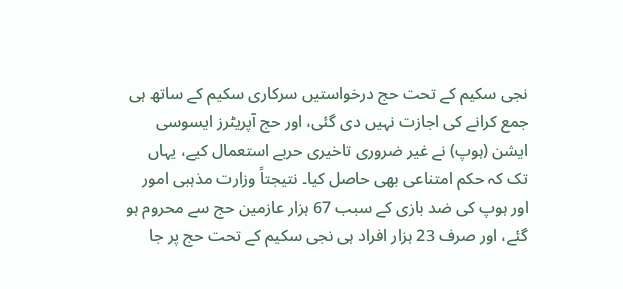نجی سکیم کے تحت حج درخواستیں سرکاری سکیم کے ساتھ ہی جمع کرانے کی اجازت نہیں دی گئی، اور حج آپریٹرز ایسوسی ایشن (ہوپ) نے غیر ضروری تاخیری حربے استعمال کیے، یہاں تک کہ حکم امتناعی بھی حاصل کیا۔ نتیجتاً وزارت مذہبی امور اور ہوپ کی ضد بازی کے سبب 67 ہزار عازمین حج سے محروم ہو گئے، اور صرف 23 ہزار افراد ہی نجی سکیم کے تحت حج پر جا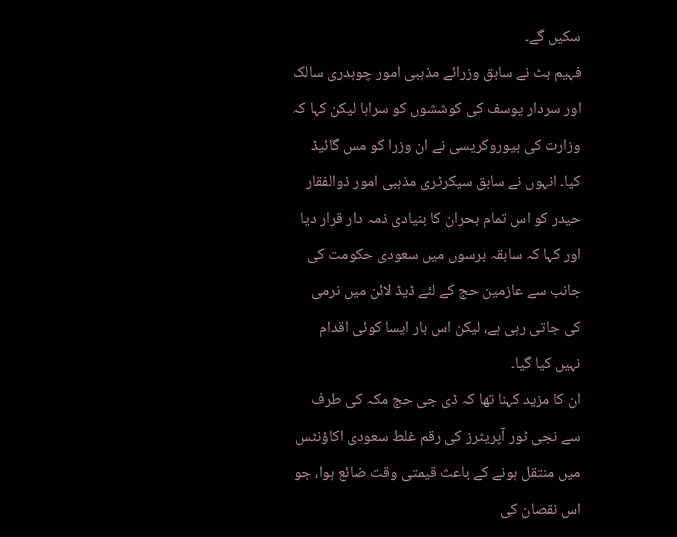سکیں گے۔
فہیم بٹ نے سابق وزرائے مذہبی امور چوہدری سالک اور سردار یوسف کی کوششوں کو سراہا لیکن کہا کہ وزارت کی بیوروکریسی نے ان وزرا کو مس گائیڈ کیا۔ انہوں نے سابق سیکرٹری مذہبی امور ذوالفقار حیدر کو اس تمام بحران کا بنیادی ذمہ دار قرار دیا اور کہا کہ سابقہ برسوں میں سعودی حکومت کی جانب سے عازمین حج کے لئے ڈیڈ لائن میں نرمی کی جاتی رہی ہے، لیکن اس بار ایسا کوئی اقدام نہیں کیا گیا۔
ان کا مزید کہنا تھا کہ ڈی جی حج مکہ کی طرف سے نجی ٹور آپریٹرز کی رقم غلط سعودی اکاؤنٹس میں منتقل ہونے کے باعث قیمتی وقت ضائع ہوا، جو اس نقصان کی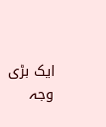ایک بڑی وجہ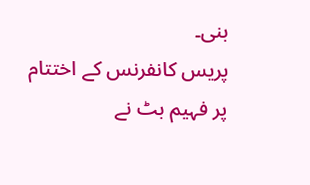بنی۔
پریس کانفرنس کے اختتام پر فہیم بٹ نے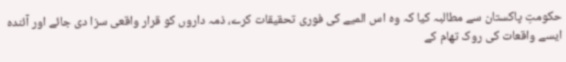حکومتِ پاکستان سے مطالبہ کیا کہ وہ اس المیے کی فوری تحقیقات کرے، ذمہ داروں کو قرار واقعی سزا دی جائے اور آئندہ ایسے واقعات کی روک تھام کے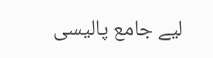لیے جامع پالیسی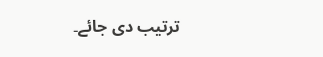ترتیب دی جائے۔